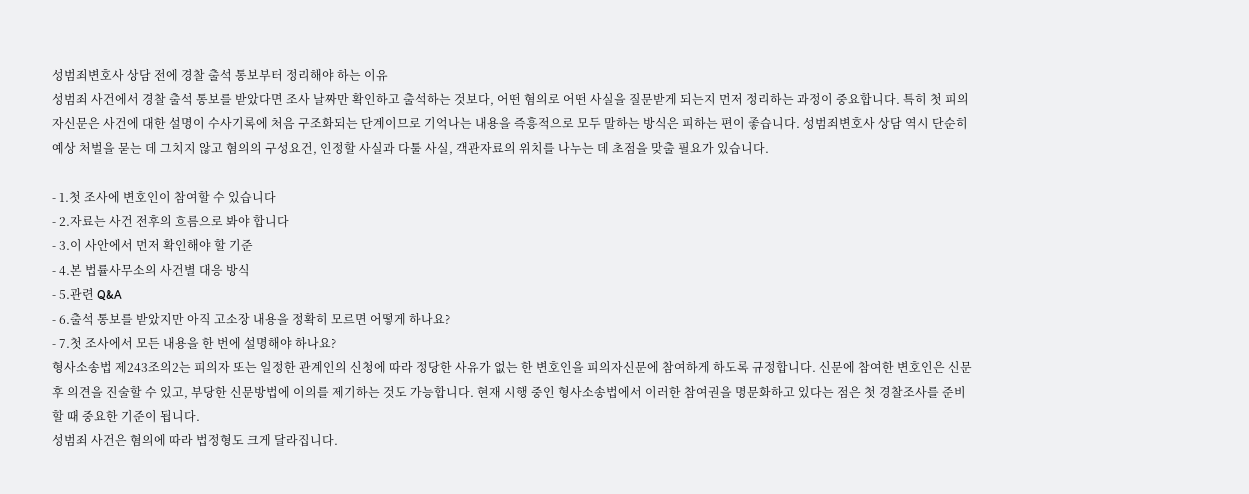성범죄변호사 상담 전에 경찰 출석 통보부터 정리해야 하는 이유
성범죄 사건에서 경찰 출석 통보를 받았다면 조사 날짜만 확인하고 출석하는 것보다, 어떤 혐의로 어떤 사실을 질문받게 되는지 먼저 정리하는 과정이 중요합니다. 특히 첫 피의자신문은 사건에 대한 설명이 수사기록에 처음 구조화되는 단계이므로 기억나는 내용을 즉흥적으로 모두 말하는 방식은 피하는 편이 좋습니다. 성범죄변호사 상담 역시 단순히 예상 처벌을 묻는 데 그치지 않고 혐의의 구성요건, 인정할 사실과 다툴 사실, 객관자료의 위치를 나누는 데 초점을 맞출 필요가 있습니다.

- 1.첫 조사에 변호인이 참여할 수 있습니다
- 2.자료는 사건 전후의 흐름으로 봐야 합니다
- 3.이 사안에서 먼저 확인해야 할 기준
- 4.본 법률사무소의 사건별 대응 방식
- 5.관련 Q&A
- 6.출석 통보를 받았지만 아직 고소장 내용을 정확히 모르면 어떻게 하나요?
- 7.첫 조사에서 모든 내용을 한 번에 설명해야 하나요?
형사소송법 제243조의2는 피의자 또는 일정한 관계인의 신청에 따라 정당한 사유가 없는 한 변호인을 피의자신문에 참여하게 하도록 규정합니다. 신문에 참여한 변호인은 신문 후 의견을 진술할 수 있고, 부당한 신문방법에 이의를 제기하는 것도 가능합니다. 현재 시행 중인 형사소송법에서 이러한 참여권을 명문화하고 있다는 점은 첫 경찰조사를 준비할 때 중요한 기준이 됩니다.
성범죄 사건은 혐의에 따라 법정형도 크게 달라집니다.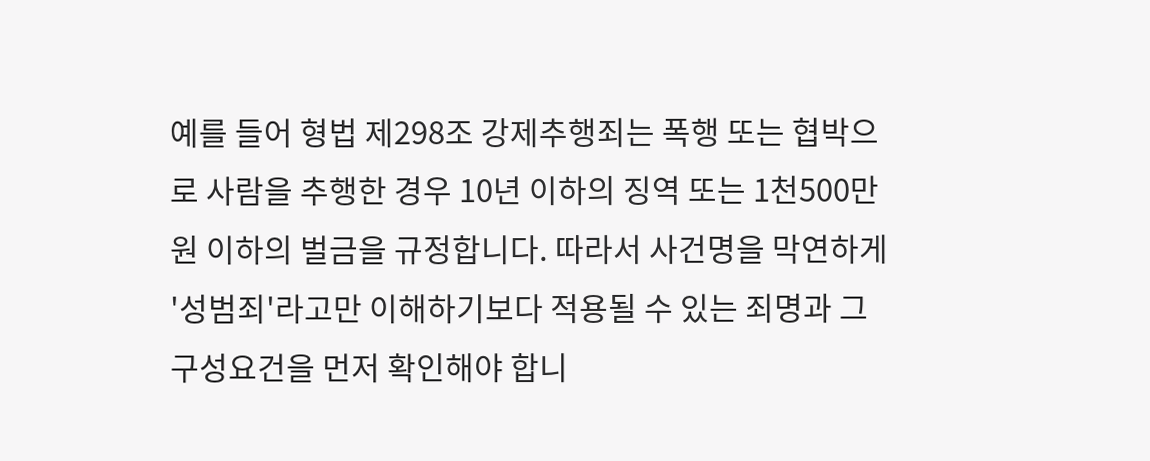예를 들어 형법 제298조 강제추행죄는 폭행 또는 협박으로 사람을 추행한 경우 10년 이하의 징역 또는 1천500만원 이하의 벌금을 규정합니다. 따라서 사건명을 막연하게 '성범죄'라고만 이해하기보다 적용될 수 있는 죄명과 그 구성요건을 먼저 확인해야 합니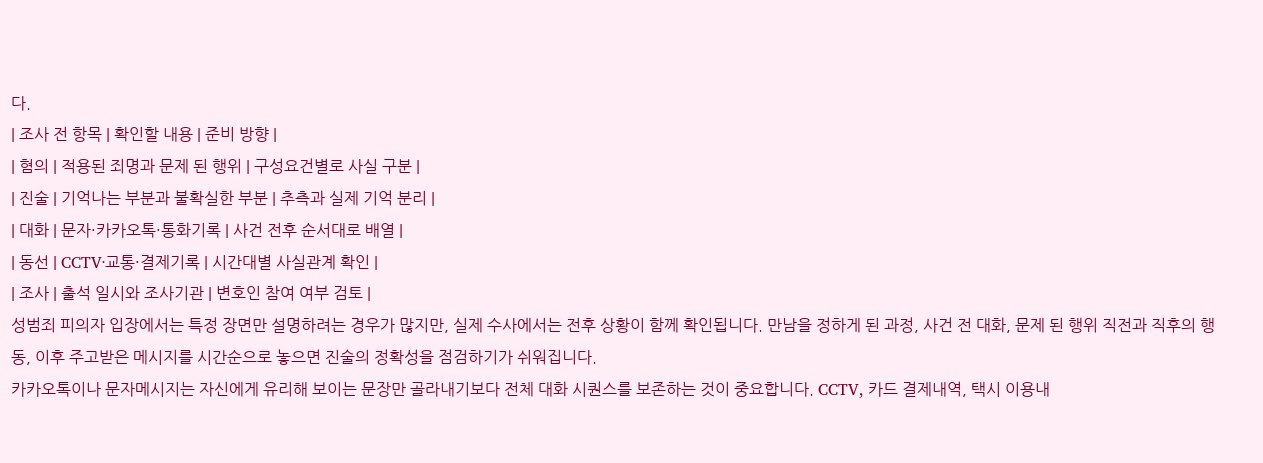다.
| 조사 전 항목 | 확인할 내용 | 준비 방향 |
| 혐의 | 적용된 죄명과 문제 된 행위 | 구성요건별로 사실 구분 |
| 진술 | 기억나는 부분과 불확실한 부분 | 추측과 실제 기억 분리 |
| 대화 | 문자·카카오톡·통화기록 | 사건 전후 순서대로 배열 |
| 동선 | CCTV·교통·결제기록 | 시간대별 사실관계 확인 |
| 조사 | 출석 일시와 조사기관 | 변호인 참여 여부 검토 |
성범죄 피의자 입장에서는 특정 장면만 설명하려는 경우가 많지만, 실제 수사에서는 전후 상황이 함께 확인됩니다. 만남을 정하게 된 과정, 사건 전 대화, 문제 된 행위 직전과 직후의 행동, 이후 주고받은 메시지를 시간순으로 놓으면 진술의 정확성을 점검하기가 쉬워집니다.
카카오톡이나 문자메시지는 자신에게 유리해 보이는 문장만 골라내기보다 전체 대화 시퀀스를 보존하는 것이 중요합니다. CCTV, 카드 결제내역, 택시 이용내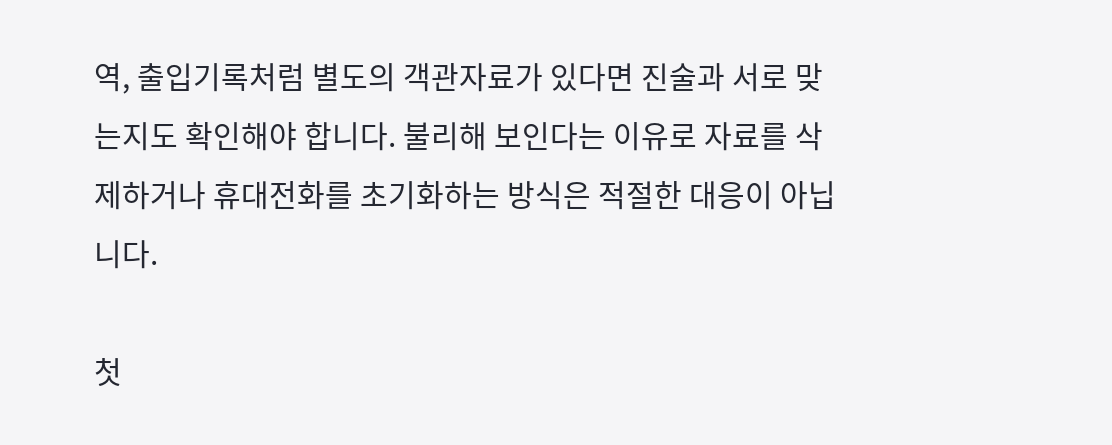역, 출입기록처럼 별도의 객관자료가 있다면 진술과 서로 맞는지도 확인해야 합니다. 불리해 보인다는 이유로 자료를 삭제하거나 휴대전화를 초기화하는 방식은 적절한 대응이 아닙니다.

첫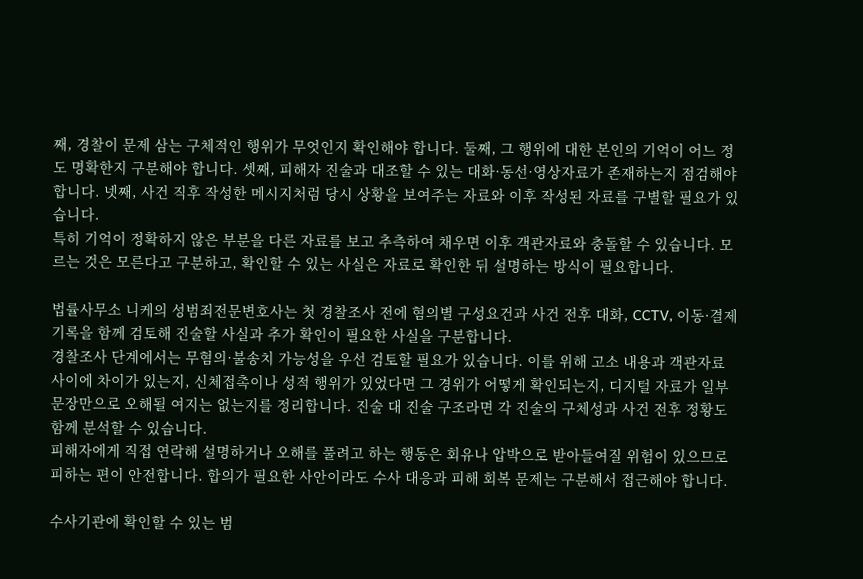째, 경찰이 문제 삼는 구체적인 행위가 무엇인지 확인해야 합니다. 둘째, 그 행위에 대한 본인의 기억이 어느 정도 명확한지 구분해야 합니다. 셋째, 피해자 진술과 대조할 수 있는 대화·동선·영상자료가 존재하는지 점검해야 합니다. 넷째, 사건 직후 작성한 메시지처럼 당시 상황을 보여주는 자료와 이후 작성된 자료를 구별할 필요가 있습니다.
특히 기억이 정확하지 않은 부분을 다른 자료를 보고 추측하여 채우면 이후 객관자료와 충돌할 수 있습니다. 모르는 것은 모른다고 구분하고, 확인할 수 있는 사실은 자료로 확인한 뒤 설명하는 방식이 필요합니다.

법률사무소 니케의 성범죄전문변호사는 첫 경찰조사 전에 혐의별 구성요건과 사건 전후 대화, CCTV, 이동·결제기록을 함께 검토해 진술할 사실과 추가 확인이 필요한 사실을 구분합니다.
경찰조사 단계에서는 무혐의·불송치 가능성을 우선 검토할 필요가 있습니다. 이를 위해 고소 내용과 객관자료 사이에 차이가 있는지, 신체접촉이나 성적 행위가 있었다면 그 경위가 어떻게 확인되는지, 디지털 자료가 일부 문장만으로 오해될 여지는 없는지를 정리합니다. 진술 대 진술 구조라면 각 진술의 구체성과 사건 전후 정황도 함께 분석할 수 있습니다.
피해자에게 직접 연락해 설명하거나 오해를 풀려고 하는 행동은 회유나 압박으로 받아들여질 위험이 있으므로 피하는 편이 안전합니다. 합의가 필요한 사안이라도 수사 대응과 피해 회복 문제는 구분해서 접근해야 합니다.

수사기관에 확인할 수 있는 범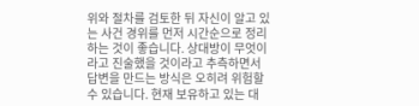위와 절차를 검토한 뒤 자신이 알고 있는 사건 경위를 먼저 시간순으로 정리하는 것이 좋습니다. 상대방이 무엇이라고 진술했을 것이라고 추측하면서 답변을 만드는 방식은 오히려 위험할 수 있습니다. 현재 보유하고 있는 대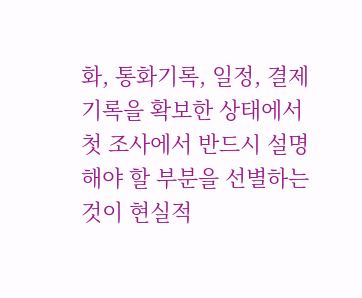화, 통화기록, 일정, 결제기록을 확보한 상태에서 첫 조사에서 반드시 설명해야 할 부분을 선별하는 것이 현실적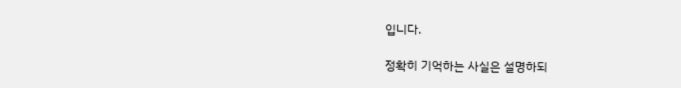입니다.

정확히 기억하는 사실은 설명하되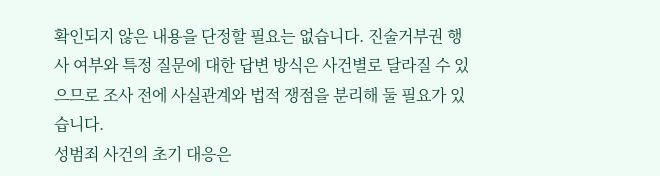확인되지 않은 내용을 단정할 필요는 없습니다. 진술거부권 행사 여부와 특정 질문에 대한 답변 방식은 사건별로 달라질 수 있으므로 조사 전에 사실관계와 법적 쟁점을 분리해 둘 필요가 있습니다.
성범죄 사건의 초기 대응은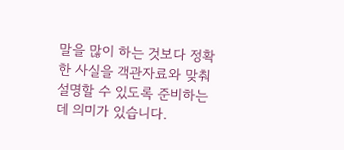말을 많이 하는 것보다 정확한 사실을 객관자료와 맞춰 설명할 수 있도록 준비하는 데 의미가 있습니다.